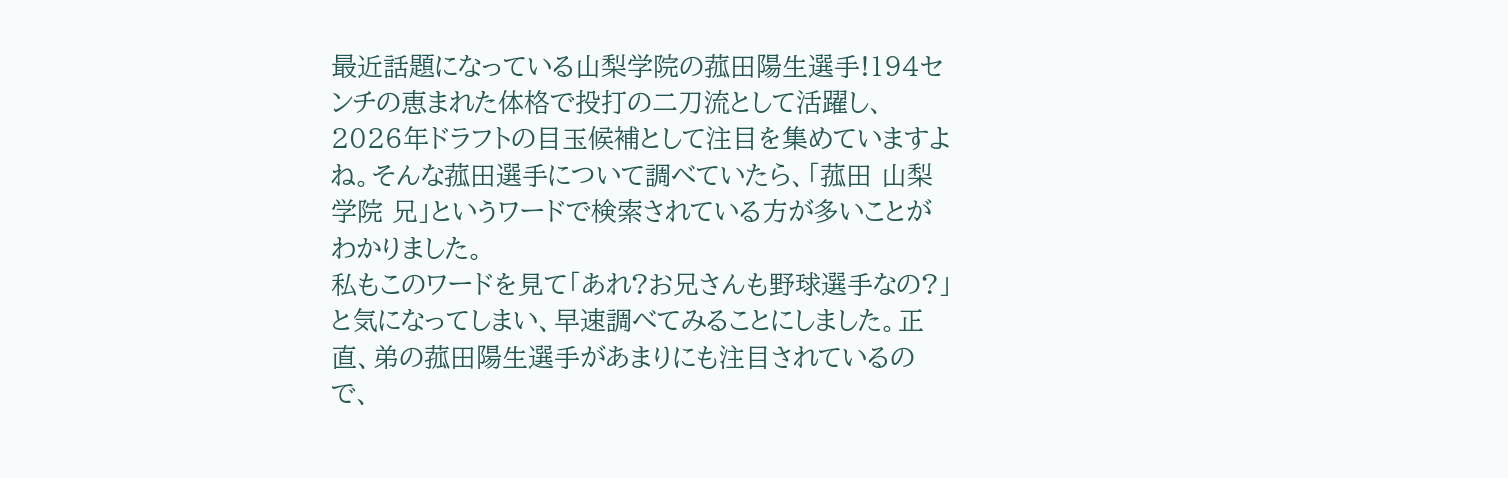最近話題になっている山梨学院の菰田陽生選手!194センチの恵まれた体格で投打の二刀流として活躍し、2026年ドラフトの目玉候補として注目を集めていますよね。そんな菰田選手について調べていたら、「菰田 山梨学院 兄」というワードで検索されている方が多いことがわかりました。
私もこのワードを見て「あれ?お兄さんも野球選手なの?」と気になってしまい、早速調べてみることにしました。正直、弟の菰田陽生選手があまりにも注目されているので、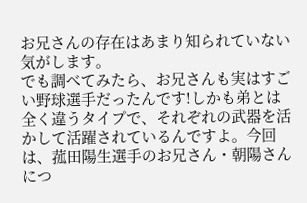お兄さんの存在はあまり知られていない気がします。
でも調べてみたら、お兄さんも実はすごい野球選手だったんです!しかも弟とは全く違うタイプで、それぞれの武器を活かして活躍されているんですよ。今回は、菰田陽生選手のお兄さん・朝陽さんにつ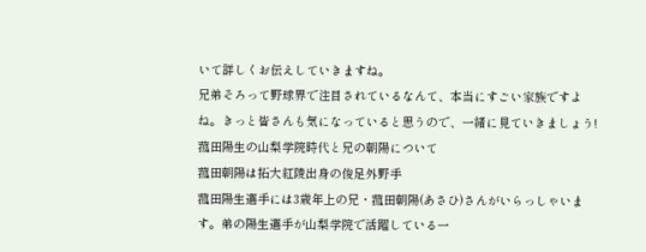いて詳しくお伝えしていきますね。
兄弟そろって野球界で注目されているなんて、本当にすごい家族ですよね。きっと皆さんも気になっていると思うので、一緒に見ていきましょう!
菰田陽生の山梨学院時代と兄の朝陽について
菰田朝陽は拓大紅陵出身の俊足外野手
菰田陽生選手には3歳年上の兄・菰田朝陽(あさひ)さんがいらっしゃいます。弟の陽生選手が山梨学院で活躍している一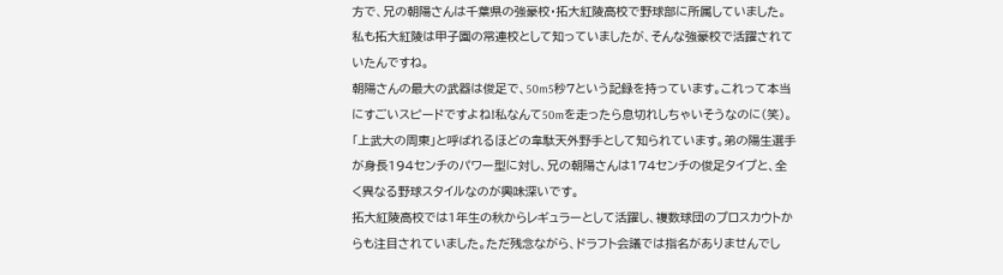方で、兄の朝陽さんは千葉県の強豪校・拓大紅陵高校で野球部に所属していました。私も拓大紅陵は甲子園の常連校として知っていましたが、そんな強豪校で活躍されていたんですね。
朝陽さんの最大の武器は俊足で、50m5秒7という記録を持っています。これって本当にすごいスピードですよね!私なんて50mを走ったら息切れしちゃいそうなのに(笑)。「上武大の周東」と呼ばれるほどの韋駄天外野手として知られています。弟の陽生選手が身長194センチのパワー型に対し、兄の朝陽さんは174センチの俊足タイプと、全く異なる野球スタイルなのが興味深いです。
拓大紅陵高校では1年生の秋からレギュラーとして活躍し、複数球団のプロスカウトからも注目されていました。ただ残念ながら、ドラフト会議では指名がありませんでし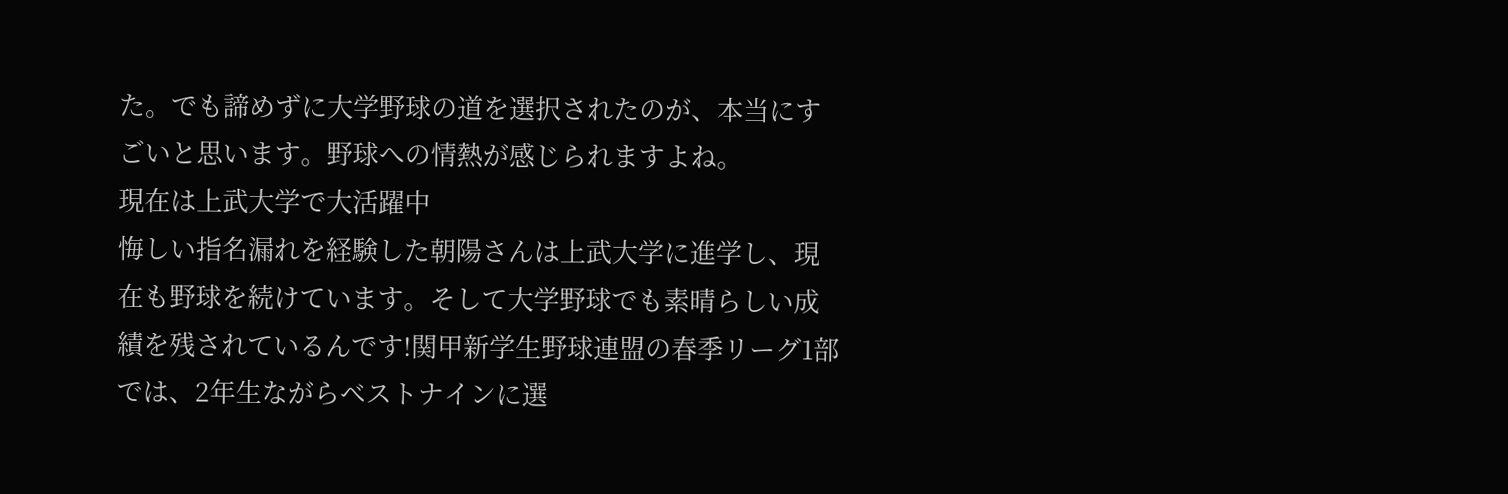た。でも諦めずに大学野球の道を選択されたのが、本当にすごいと思います。野球への情熱が感じられますよね。
現在は上武大学で大活躍中
悔しい指名漏れを経験した朝陽さんは上武大学に進学し、現在も野球を続けています。そして大学野球でも素晴らしい成績を残されているんです!関甲新学生野球連盟の春季リーグ1部では、2年生ながらベストナインに選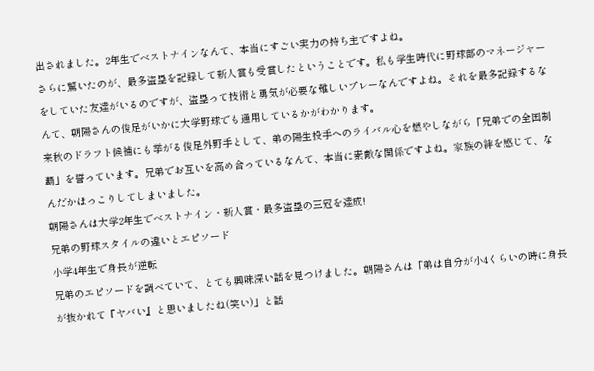出されました。2年生でベストナインなんて、本当にすごい実力の持ち主ですよね。
さらに驚いたのが、最多盗塁を記録して新人賞も受賞したということです。私も学生時代に野球部のマネージャーをしていた友達がいるのですが、盗塁って技術と勇気が必要な難しいプレーなんですよね。それを最多記録するなんて、朝陽さんの俊足がいかに大学野球でも通用しているかがわかります。
来秋のドラフト候補にも挙がる俊足外野手として、弟の陽生投手へのライバル心を燃やしながら「兄弟での全国制覇」を誓っています。兄弟でお互いを高め合っているなんて、本当に素敵な関係ですよね。家族の絆を感じて、なんだかほっこりしてしまいました。
朝陽さんは大学2年生でベストナイン・新人賞・最多盗塁の三冠を達成!
兄弟の野球スタイルの違いとエピソード
小学4年生で身長が逆転
兄弟のエピソードを調べていて、とても興味深い話を見つけました。朝陽さんは「弟は自分が小4くらいの時に身長が抜かれて『ヤバい』と思いましたね(笑い)」と話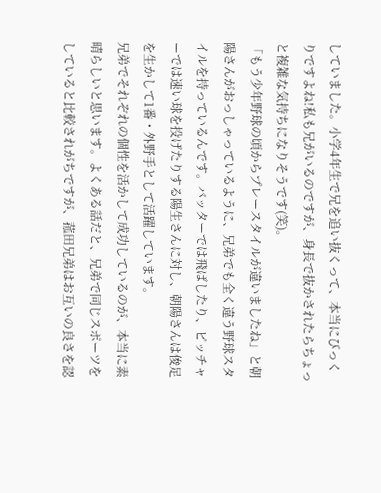していました。小学4年生で兄を追い抜くって、本当にびっくりですよね!私も兄がいるのですが、身長で抜かされたらちょっと複雑な気持ちになりそうです(笑)。
「もう少年野球の頃からプレースタイルが違いましたね」と朝陽さんがおっしゃっているように、兄弟でも全く違う野球スタイルを持っているんです。バッターでは飛ばしたり、ピッチャーでは速い球を投げたりする陽生さんに対し、朝陽さんは俊足を生かして1番・外野手として活躍しています。
兄弟でそれぞれの個性を活かして成功しているのが、本当に素晴らしいと思います。よくある話だと、兄弟で同じスポーツをしていると比較されがちですが、菰田兄弟はお互いの良さを認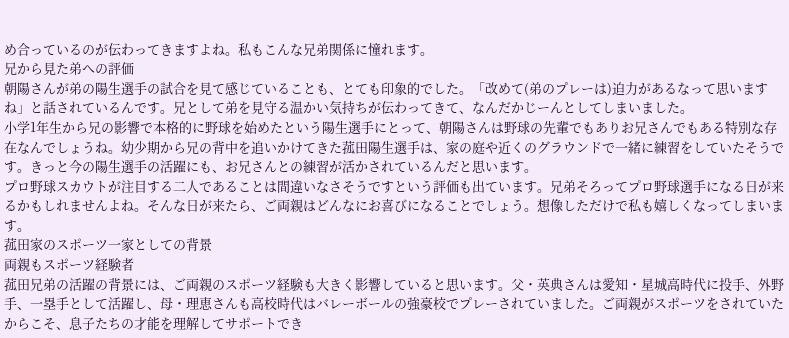め合っているのが伝わってきますよね。私もこんな兄弟関係に憧れます。
兄から見た弟への評価
朝陽さんが弟の陽生選手の試合を見て感じていることも、とても印象的でした。「改めて(弟のプレーは)迫力があるなって思いますね」と話されているんです。兄として弟を見守る温かい気持ちが伝わってきて、なんだかじーんとしてしまいました。
小学1年生から兄の影響で本格的に野球を始めたという陽生選手にとって、朝陽さんは野球の先輩でもありお兄さんでもある特別な存在なんでしょうね。幼少期から兄の背中を追いかけてきた菰田陽生選手は、家の庭や近くのグラウンドで一緒に練習をしていたそうです。きっと今の陽生選手の活躍にも、お兄さんとの練習が活かされているんだと思います。
プロ野球スカウトが注目する二人であることは間違いなさそうですという評価も出ています。兄弟そろってプロ野球選手になる日が来るかもしれませんよね。そんな日が来たら、ご両親はどんなにお喜びになることでしょう。想像しただけで私も嬉しくなってしまいます。
菰田家のスポーツ一家としての背景
両親もスポーツ経験者
菰田兄弟の活躍の背景には、ご両親のスポーツ経験も大きく影響していると思います。父・英典さんは愛知・星城高時代に投手、外野手、一塁手として活躍し、母・理恵さんも高校時代はバレーボールの強豪校でプレーされていました。ご両親がスポーツをされていたからこそ、息子たちの才能を理解してサポートでき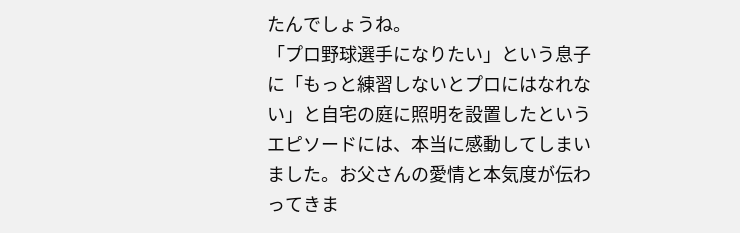たんでしょうね。
「プロ野球選手になりたい」という息子に「もっと練習しないとプロにはなれない」と自宅の庭に照明を設置したというエピソードには、本当に感動してしまいました。お父さんの愛情と本気度が伝わってきま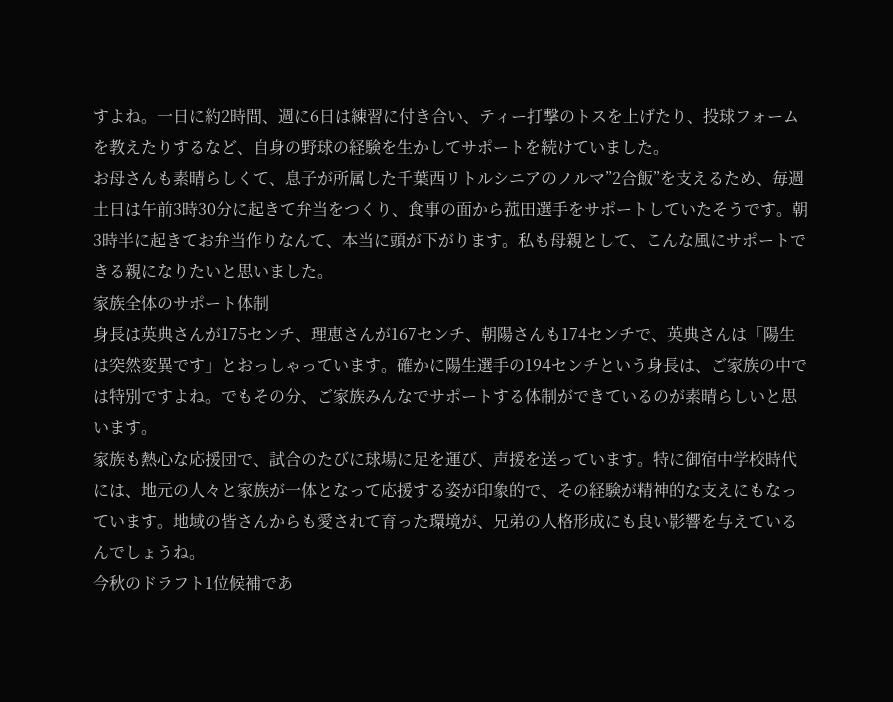すよね。一日に約2時間、週に6日は練習に付き合い、ティー打撃のトスを上げたり、投球フォームを教えたりするなど、自身の野球の経験を生かしてサポートを続けていました。
お母さんも素晴らしくて、息子が所属した千葉西リトルシニアのノルマ”2合飯”を支えるため、毎週土日は午前3時30分に起きて弁当をつくり、食事の面から菰田選手をサポートしていたそうです。朝3時半に起きてお弁当作りなんて、本当に頭が下がります。私も母親として、こんな風にサポートできる親になりたいと思いました。
家族全体のサポート体制
身長は英典さんが175センチ、理恵さんが167センチ、朝陽さんも174センチで、英典さんは「陽生は突然変異です」とおっしゃっています。確かに陽生選手の194センチという身長は、ご家族の中では特別ですよね。でもその分、ご家族みんなでサポートする体制ができているのが素晴らしいと思います。
家族も熱心な応援団で、試合のたびに球場に足を運び、声援を送っています。特に御宿中学校時代には、地元の人々と家族が一体となって応援する姿が印象的で、その経験が精神的な支えにもなっています。地域の皆さんからも愛されて育った環境が、兄弟の人格形成にも良い影響を与えているんでしょうね。
今秋のドラフト1位候補であ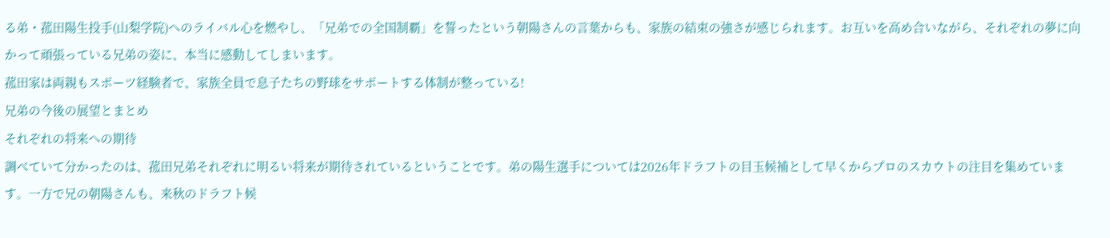る弟・菰田陽生投手(山梨学院)へのライバル心を燃やし、「兄弟での全国制覇」を誓ったという朝陽さんの言葉からも、家族の結束の強さが感じられます。お互いを高め合いながら、それぞれの夢に向かって頑張っている兄弟の姿に、本当に感動してしまいます。
菰田家は両親もスポーツ経験者で、家族全員で息子たちの野球をサポートする体制が整っている!
兄弟の今後の展望とまとめ
それぞれの将来への期待
調べていて分かったのは、菰田兄弟それぞれに明るい将来が期待されているということです。弟の陽生選手については2026年ドラフトの目玉候補として早くからプロのスカウトの注目を集めています。一方で兄の朝陽さんも、来秋のドラフト候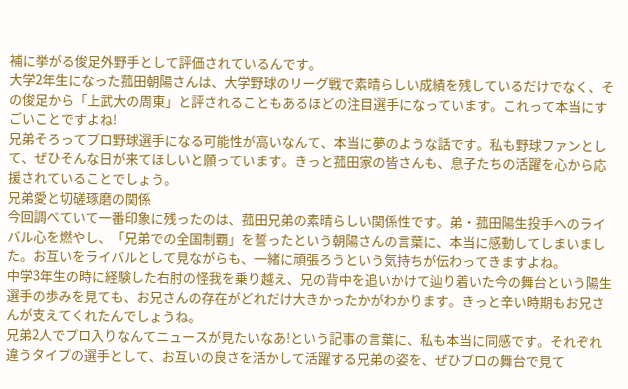補に挙がる俊足外野手として評価されているんです。
大学2年生になった菰田朝陽さんは、大学野球のリーグ戦で素晴らしい成績を残しているだけでなく、その俊足から「上武大の周東」と評されることもあるほどの注目選手になっています。これって本当にすごいことですよね!
兄弟そろってプロ野球選手になる可能性が高いなんて、本当に夢のような話です。私も野球ファンとして、ぜひそんな日が来てほしいと願っています。きっと菰田家の皆さんも、息子たちの活躍を心から応援されていることでしょう。
兄弟愛と切磋琢磨の関係
今回調べていて一番印象に残ったのは、菰田兄弟の素晴らしい関係性です。弟・菰田陽生投手へのライバル心を燃やし、「兄弟での全国制覇」を誓ったという朝陽さんの言葉に、本当に感動してしまいました。お互いをライバルとして見ながらも、一緒に頑張ろうという気持ちが伝わってきますよね。
中学3年生の時に経験した右肘の怪我を乗り越え、兄の背中を追いかけて辿り着いた今の舞台という陽生選手の歩みを見ても、お兄さんの存在がどれだけ大きかったかがわかります。きっと辛い時期もお兄さんが支えてくれたんでしょうね。
兄弟2人でプロ入りなんてニュースが見たいなあ!という記事の言葉に、私も本当に同感です。それぞれ違うタイプの選手として、お互いの良さを活かして活躍する兄弟の姿を、ぜひプロの舞台で見て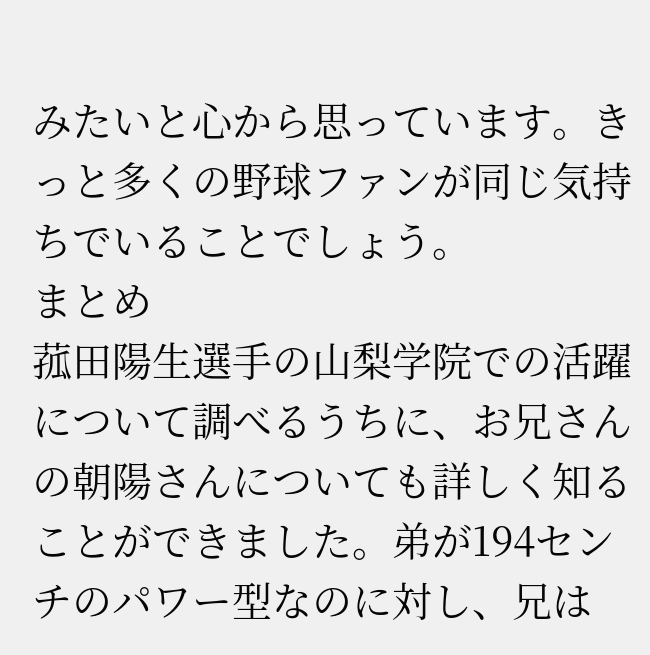みたいと心から思っています。きっと多くの野球ファンが同じ気持ちでいることでしょう。
まとめ
菰田陽生選手の山梨学院での活躍について調べるうちに、お兄さんの朝陽さんについても詳しく知ることができました。弟が194センチのパワー型なのに対し、兄は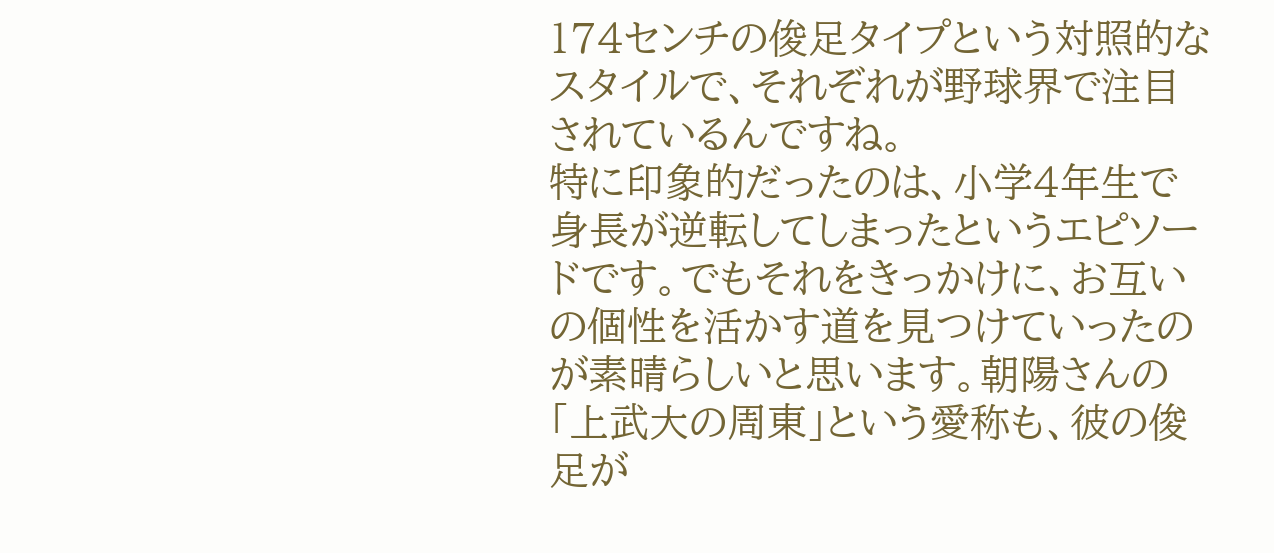174センチの俊足タイプという対照的なスタイルで、それぞれが野球界で注目されているんですね。
特に印象的だったのは、小学4年生で身長が逆転してしまったというエピソードです。でもそれをきっかけに、お互いの個性を活かす道を見つけていったのが素晴らしいと思います。朝陽さんの「上武大の周東」という愛称も、彼の俊足が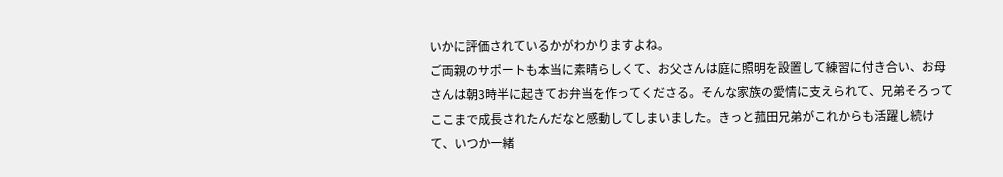いかに評価されているかがわかりますよね。
ご両親のサポートも本当に素晴らしくて、お父さんは庭に照明を設置して練習に付き合い、お母さんは朝3時半に起きてお弁当を作ってくださる。そんな家族の愛情に支えられて、兄弟そろってここまで成長されたんだなと感動してしまいました。きっと菰田兄弟がこれからも活躍し続けて、いつか一緒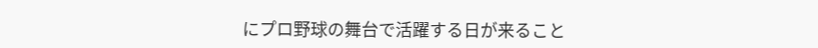にプロ野球の舞台で活躍する日が来ること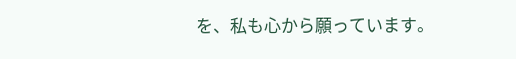を、私も心から願っています。